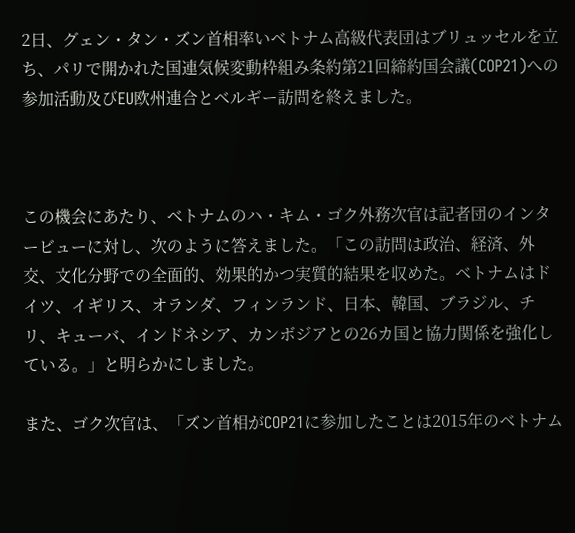2日、グェン・タン・ズン首相率いベトナム高級代表団はブリュッセルを立ち、パリで開かれた国連気候変動枠組み条約第21回締約国会議(COP21)への参加活動及びEU欧州連合とベルギー訪問を終えました。



この機会にあたり、ベトナムのハ・キム・ゴク外務次官は記者団のインタービューに対し、次のように答えました。「この訪問は政治、経済、外交、文化分野での全面的、効果的かつ実質的結果を収めた。ベトナムはドイツ、イギリス、オランダ、フィンランド、日本、韓国、ブラジル、チリ、キューバ、インドネシア、カンボジアとの26カ国と協力関係を強化している。」と明らかにしました。

また、ゴク次官は、「ズン首相がCOP21に参加したことは2015年のベトナム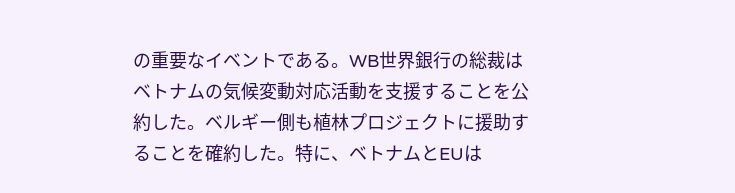の重要なイベントである。WB世界銀行の総裁はベトナムの気候変動対応活動を支援することを公約した。ベルギー側も植林プロジェクトに援助することを確約した。特に、ベトナムとEUは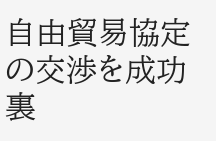自由貿易協定の交渉を成功裏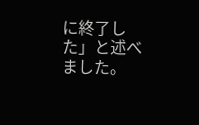に終了した」と述べました。